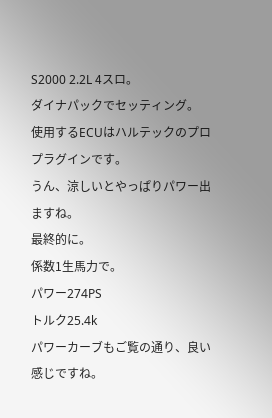S2000 2.2L 4スロ。
ダイナパックでセッティング。
使用するECUはハルテックのプロプラグインです。
うん、涼しいとやっぱりパワー出ますね。
最終的に。
係数1生馬力で。
パワー274PS
トルク25.4k
パワーカーブもご覧の通り、良い感じですね。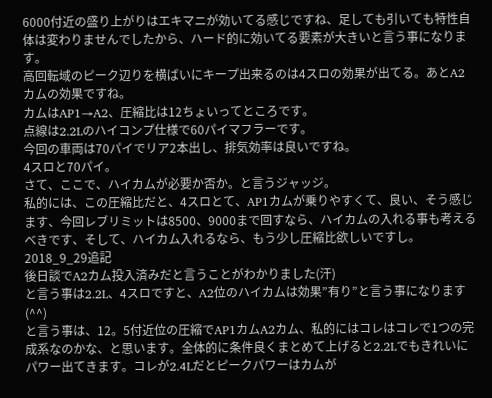6000付近の盛り上がりはエキマニが効いてる感じですね、足しても引いても特性自体は変わりませんでしたから、ハード的に効いてる要素が大きいと言う事になります。
高回転域のピーク辺りを横ばいにキープ出来るのは4スロの効果が出てる。あとA2カムの効果ですね。
カムはAP1→A2、圧縮比は12ちょいってところです。
点線は2.2Lのハイコンプ仕様で60パイマフラーです。
今回の車両は70パイでリア2本出し、排気効率は良いですね。
4スロと70パイ。
さて、ここで、ハイカムが必要か否か。と言うジャッジ。
私的には、この圧縮比だと、4スロとて、AP1カムが乗りやすくて、良い、そう感じます、今回レブリミットは8500、9000まで回すなら、ハイカムの入れる事も考えるべきです、そして、ハイカム入れるなら、もう少し圧縮比欲しいですし。
2018_9_29追記
後日談でA2カム投入済みだと言うことがわかりました(汗)
と言う事は2.2L、4スロですと、A2位のハイカムは効果”有り”と言う事になります(^^)
と言う事は、12。5付近位の圧縮でAP1カムA2カム、私的にはコレはコレで1つの完成系なのかな、と思います。全体的に条件良くまとめて上げると2.2Lでもきれいにパワー出てきます。コレが2.4Lだとピークパワーはカムが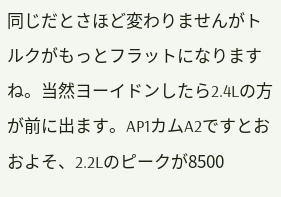同じだとさほど変わりませんがトルクがもっとフラットになりますね。当然ヨーイドンしたら2.4Lの方が前に出ます。AP1カムA2ですとおおよそ、2.2Lのピークが8500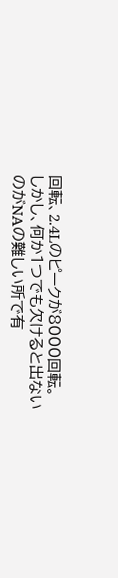回転、2.4Lのピークが8000回転。
しかし、何か1つでも欠けると出ないのがNAの難しい所で有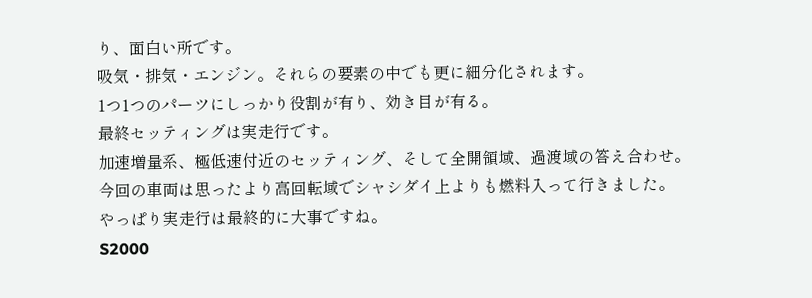り、面白い所です。
吸気・排気・エンジン。それらの要素の中でも更に細分化されます。
1つ1つのパーツにしっかり役割が有り、効き目が有る。
最終セッティングは実走行です。
加速増量系、極低速付近のセッティング、そして全開領域、過渡域の答え合わせ。
今回の車両は思ったより高回転域でシャシダイ上よりも燃料入って行きました。
やっぱり実走行は最終的に大事ですね。
S2000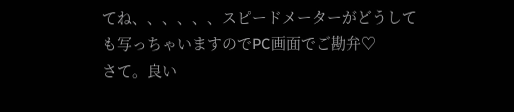てね、、、、、、スピードメーターがどうしても写っちゃいますのでPC画面でご勘弁♡
さて。良い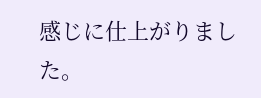感じに仕上がりました。